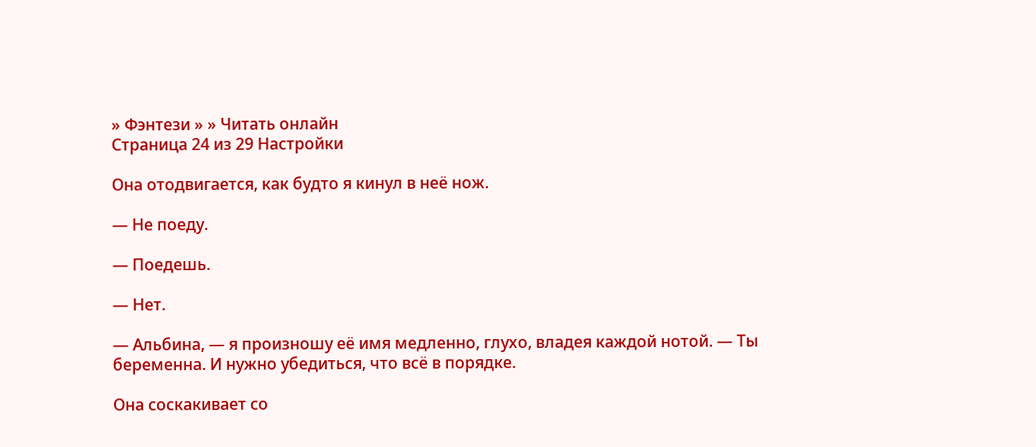» Фэнтези » » Читать онлайн
Страница 24 из 29 Настройки

Она отодвигается, как будто я кинул в неё нож.

— Не поеду.

— Поедешь.

— Нет.

— Альбина, — я произношу её имя медленно, глухо, владея каждой нотой. — Ты беременна. И нужно убедиться, что всё в порядке.

Она соскакивает со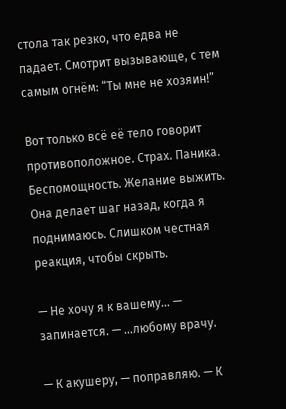стола так резко, что едва не падает. Смотрит вызывающе, с тем самым огнём: “Ты мне не хозяин!”

Вот только всё её тело говорит противоположное. Страх. Паника. Беспомощность. Желание выжить. Она делает шаг назад, когда я поднимаюсь. Слишком честная реакция, чтобы скрыть.

— Не хочу я к вашему… — запинается. — …любому врачу.

— К акушеру, — поправляю. — К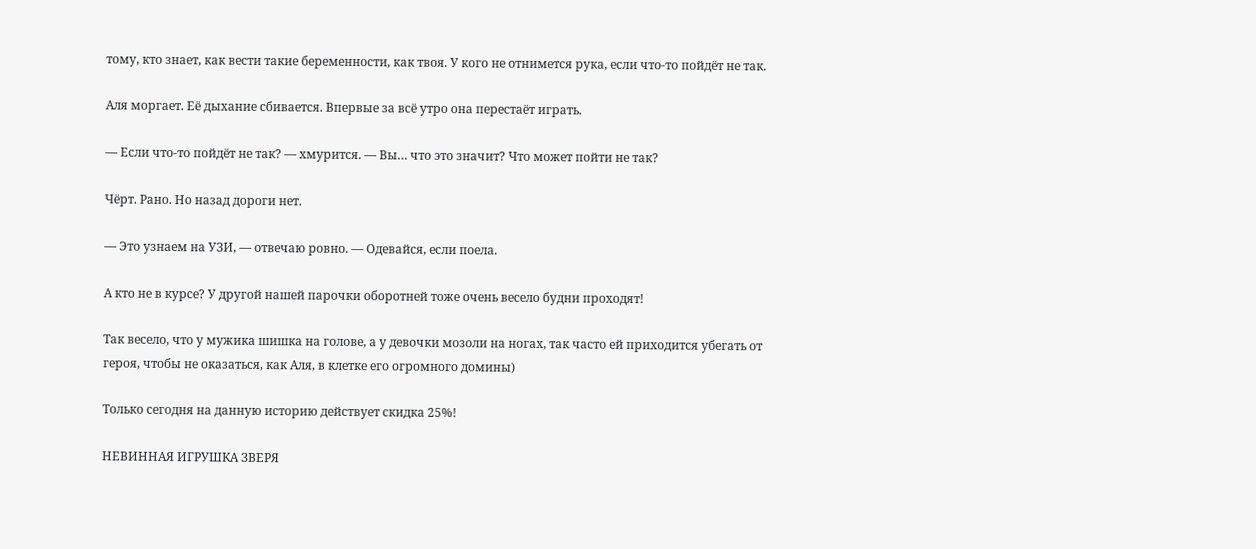тому, кто знает, как вести такие беременности, как твоя. У кого не отнимется рука, если что-то пойдёт не так.

Аля моргает. Её дыхание сбивается. Впервые за всё утро она перестаёт играть.

— Если что-то пойдёт не так? — хмурится. — Вы… что это значит? Что может пойти не так?

Чёрт. Рано. Но назад дороги нет.

— Это узнаем на УЗИ, — отвечаю ровно. — Одевайся, если поела.

А кто не в курсе? У другой нашей парочки оборотней тоже очень весело будни проходят!

Так весело, что у мужика шишка на голове, а у девочки мозоли на ногах, так часто ей приходится убегать от героя, чтобы не оказаться, как Аля, в клетке его огромного домины)

Только сегодня на данную историю действует скидка 25%!

НЕВИННАЯ ИГРУШКА ЗВЕРЯ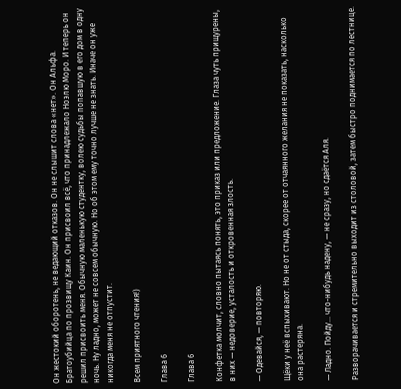Он жестокий оборотень, не ведающий отказов. Он не слышит слова «нет». Он Альфа. Братоубийца по прозвищу Каин. Он присвоил всё, что принадлежало Ноэлю Моро. И теперь он решил присвоить меня. Обычную маленькую студентку, волею судьбы попавшую в его дом в одну ночь. Ну ладно, может не совсем обычную. Но об этом ему точно лучше не знать. Иначе он уже никогда меня не отпустит.

Всем приятного чтения!)

Глава 6

Глава 6

Конфетка молчит, словно пытаясь понять, это приказ или предложение. Глаза чуть прищурены, в них — недоверие, усталость и откровенная злость.

— Одевайся, — повторяю.

Щёки у неё вспыхивают. Но не от стыда, скорее от отчаянного желания не показать, насколько она растеряна.

— Ладно. Пойду… что-нибудь надену, — не сразу, но сдаётся Аля.

Разворачивается и стремительно выходит из столовой, затем быстро поднимается по лестнице.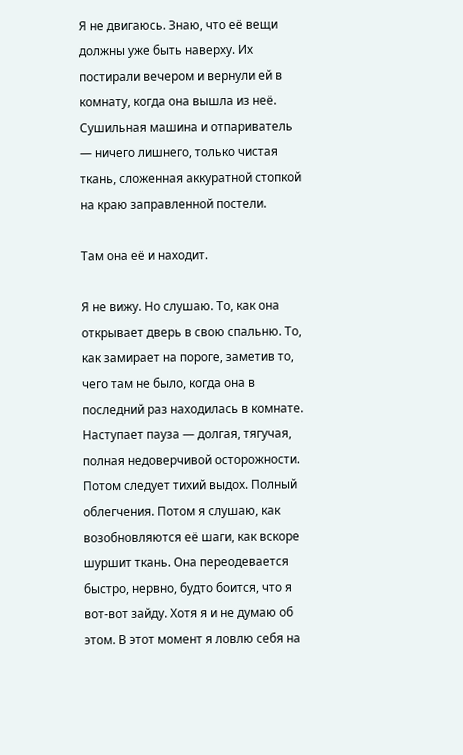Я не двигаюсь. Знаю, что её вещи должны уже быть наверху. Их постирали вечером и вернули ей в комнату, когда она вышла из неё. Сушильная машина и отпариватель — ничего лишнего, только чистая ткань, сложенная аккуратной стопкой на краю заправленной постели.

Там она её и находит.

Я не вижу. Но слушаю. То, как она открывает дверь в свою спальню. То, как замирает на пороге, заметив то, чего там не было, когда она в последний раз находилась в комнате. Наступает пауза — долгая, тягучая, полная недоверчивой осторожности. Потом следует тихий выдох. Полный облегчения. Потом я слушаю, как возобновляются её шаги, как вскоре шуршит ткань. Она переодевается быстро, нервно, будто боится, что я вот-вот зайду. Хотя я и не думаю об этом. В этот момент я ловлю себя на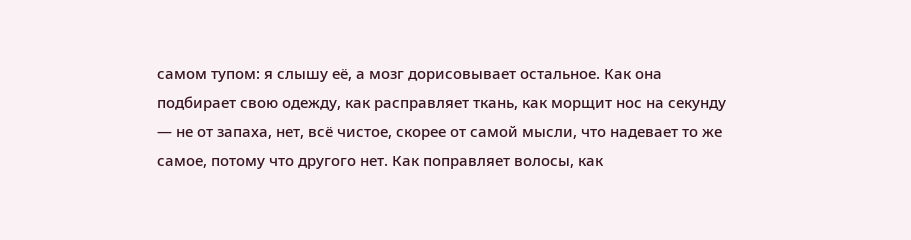самом тупом: я слышу её, а мозг дорисовывает остальное. Как она подбирает свою одежду, как расправляет ткань, как морщит нос на секунду — не от запаха, нет, всё чистое, скорее от самой мысли, что надевает то же самое, потому что другого нет. Как поправляет волосы, как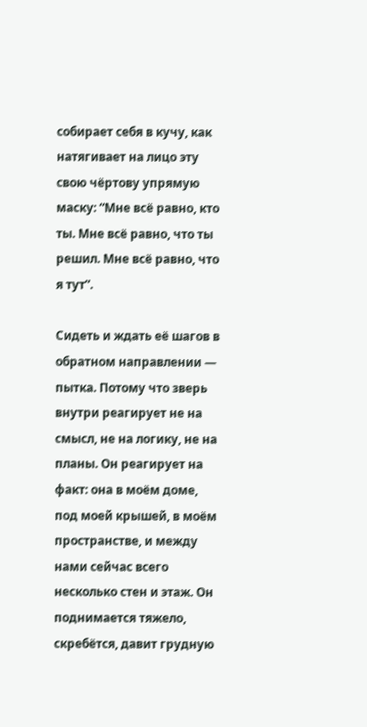собирает себя в кучу, как натягивает на лицо эту свою чёртову упрямую маску: “Мне всё равно, кто ты. Мне всё равно, что ты решил. Мне всё равно, что я тут”.

Сидеть и ждать её шагов в обратном направлении — пытка. Потому что зверь внутри реагирует не на смысл, не на логику, не на планы. Он реагирует на факт: она в моём доме, под моей крышей, в моём пространстве, и между нами сейчас всего несколько стен и этаж. Он поднимается тяжело, скребётся, давит грудную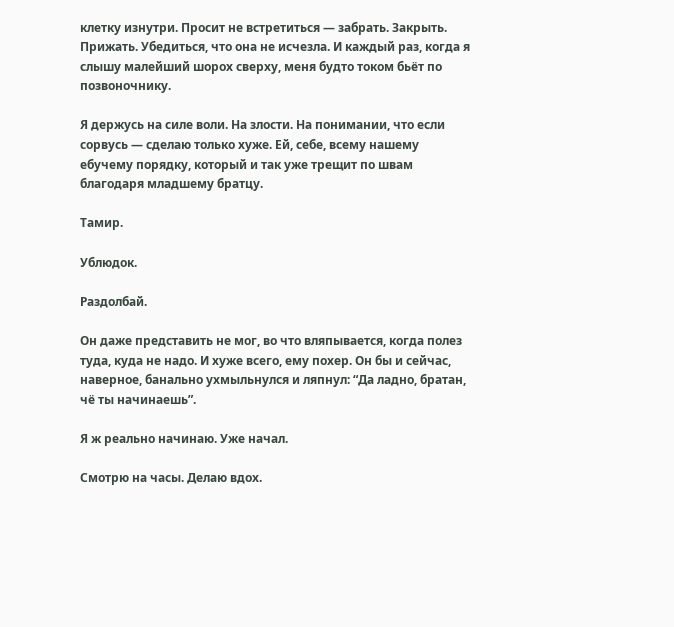клетку изнутри. Просит не встретиться — забрать. Закрыть. Прижать. Убедиться, что она не исчезла. И каждый раз, когда я слышу малейший шорох сверху, меня будто током бьёт по позвоночнику.

Я держусь на силе воли. На злости. На понимании, что если сорвусь — сделаю только хуже. Ей, себе, всему нашему ебучему порядку, который и так уже трещит по швам благодаря младшему братцу.

Тамир.

Ублюдок.

Раздолбай.

Он даже представить не мог, во что вляпывается, когда полез туда, куда не надо. И хуже всего, ему похер. Он бы и сейчас, наверное, банально ухмыльнулся и ляпнул: “Да ладно, братан, чё ты начинаешь”.

Я ж реально начинаю. Уже начал.

Смотрю на часы. Делаю вдох.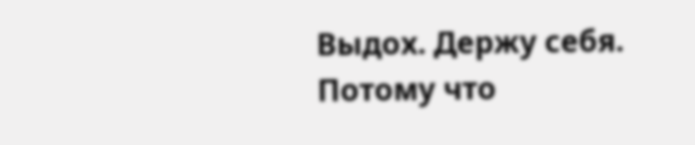Выдох. Держу себя. Потому что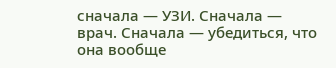сначала — УЗИ. Сначала — врач. Сначала — убедиться, что она вообще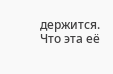держится. Что эта её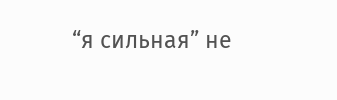“я сильная” не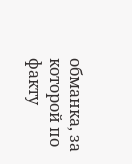обманка, за которой по факту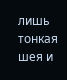лишь тонкая шея и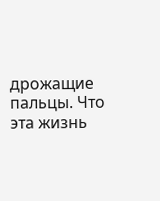дрожащие пальцы. Что эта жизнь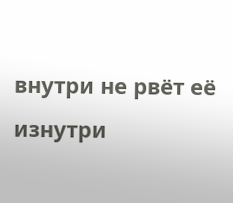внутри не рвёт её изнутри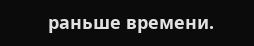раньше времени.